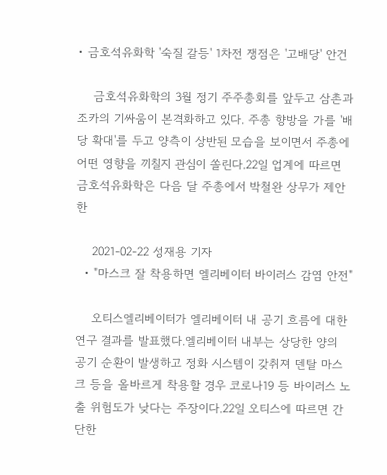• 금호석유화학 '숙질 갈등' 1차전 쟁점은 '고배당' 안건

    금호석유화학의 3월 정기 주주총회를 앞두고 삼촌과 조카의 기싸움이 본격화하고 있다. 주총 향방을 가를 '배당 확대'를 두고 양측이 상반된 모습을 보이면서 주총에 어떤 영향을 끼칠지 관심이 쏠린다.22일 업계에 따르면 금호석유화학은 다음 달 주총에서 박철완 상무가 제안한

    2021-02-22 성재용 기자
  • "마스크 잘 착용하면 엘리베이터 바이러스 감염 안전"

    오티스엘리베이터가 엘리베이터 내 공기 흐름에 대한 연구 결과를 발표했다.엘리베이터 내부는 상당한 양의 공기 순환이 발생하고 정화 시스템이 갖취져 덴탈 마스크 등을 올바르게 착용할 경우 코로나19 등 바이러스 노출 위험도가 낮다는 주장이다.22일 오티스에 따르면 간단한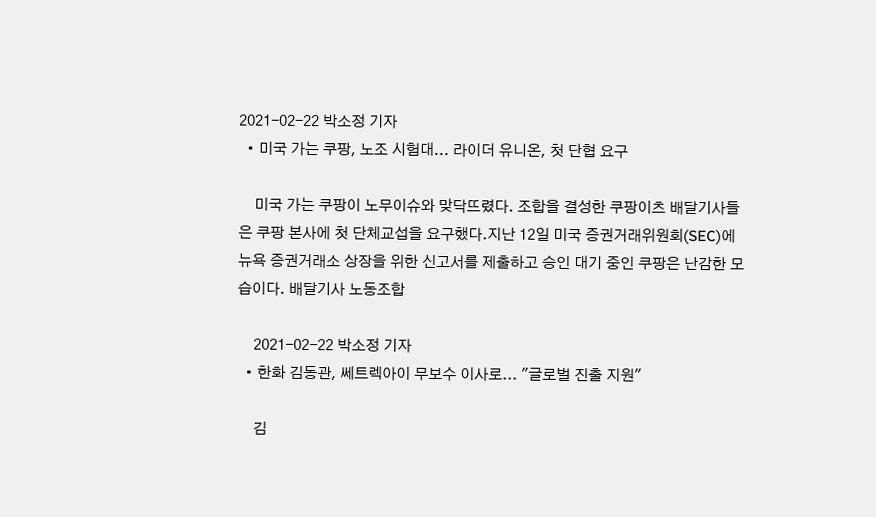2021-02-22 박소정 기자
  • 미국 가는 쿠팡, 노조 시험대... 라이더 유니온, 첫 단협 요구

    미국 가는 쿠팡이 노무이슈와 맞닥뜨렸다. 조합을 결성한 쿠팡이츠 배달기사들은 쿠팡 본사에 첫 단체교섭을 요구했다.지난 12일 미국 증권거래위원회(SEC)에 뉴욕 증권거래소 상장을 위한 신고서를 제출하고 승인 대기 중인 쿠팡은 난감한 모습이다. 배달기사 노동조합

    2021-02-22 박소정 기자
  • 한화 김동관, 쎄트렉아이 무보수 이사로... "글로벌 진출 지원"

    김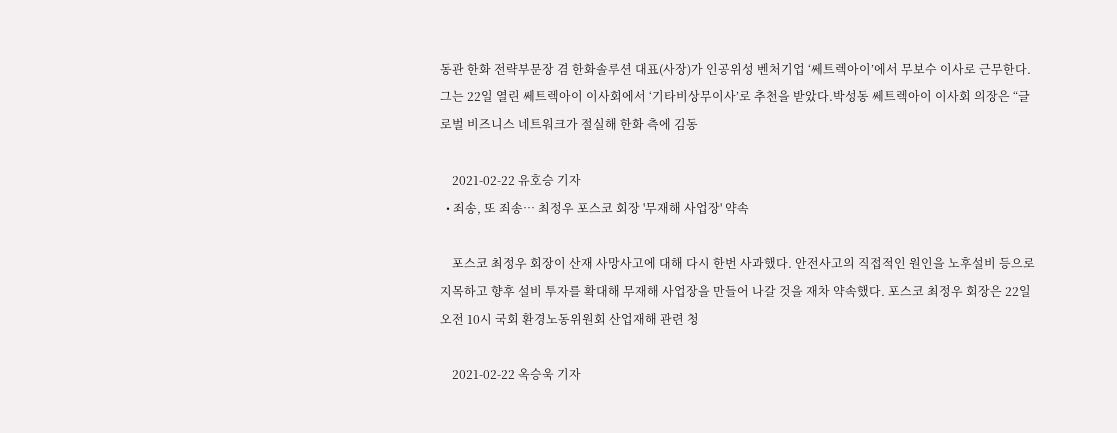동관 한화 전략부문장 겸 한화솔루션 대표(사장)가 인공위성 벤처기업 ‘쎄트렉아이’에서 무보수 이사로 근무한다. 그는 22일 열린 쎄트렉아이 이사회에서 ‘기타비상무이사’로 추천을 받았다.박성동 쎄트렉아이 이사회 의장은 “글로벌 비즈니스 네트워크가 절실해 한화 측에 김동

    2021-02-22 유호승 기자
  • 죄송, 또 죄송… 최정우 포스코 회장 '무재해 사업장' 약속

    포스코 최정우 회장이 산재 사망사고에 대해 다시 한번 사과했다. 안전사고의 직접적인 원인을 노후설비 등으로 지목하고 향후 설비 투자를 확대해 무재해 사업장을 만들어 나갈 것을 재차 약속했다. 포스코 최정우 회장은 22일 오전 10시 국회 환경노동위원회 산업재해 관련 청

    2021-02-22 옥승욱 기자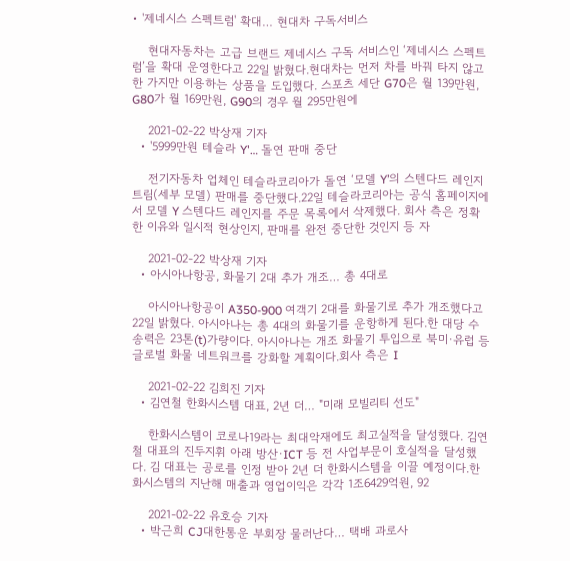• '제네시스 스펙트럼' 확대… 현대차 구독서비스

    현대자동차는 고급 브랜드 제네시스 구독 서비스인 ‘제네시스 스펙트럼’을 확대 운영한다고 22일 밝혔다.현대차는 먼저 차를 바꿔 타지 않고 한 가지만 이용하는 상품을 도입했다. 스포츠 세단 G70은 월 139만원, G80가 월 169만원, G90의 경우 월 295만원에

    2021-02-22 박상재 기자
  • '5999만원 테슬라 Y'… 돌연 판매 중단

    전기자동차 업체인 테슬라코리아가 돌연 ‘모델 Y’의 스텐다드 레인지 트림(세부 모델) 판매를 중단했다.22일 테슬라코리아는 공식 홈페이지에서 모델 Y 스텐다드 레인지를 주문 목록에서 삭제했다. 회사 측은 정확한 이유와 일시적 현상인지, 판매를 완전 중단한 것인지 등 자

    2021-02-22 박상재 기자
  • 아시아나항공, 화물기 2대 추가 개조… 총 4대로

    아시아나항공이 A350-900 여객기 2대를 화물기로 추가 개조했다고 22일 밝혔다. 아시아나는 총 4대의 화물기를 운항하게 된다.한 대당 수송력은 23톤(t)가량이다. 아시아나는 개조 화물기 투입으로 북미·유럽 등 글로벌 화물 네트워크를 강화할 계획이다.회사 측은 I

    2021-02-22 김희진 기자
  • 김연철 한화시스템 대표, 2년 더… "미래 모빌리티 선도"

    한화시스템이 코로나19라는 최대악재에도 최고실적을 달성했다. 김연철 대표의 진두지휘 아래 방산·ICT 등 전 사업부문이 호실적을 달성했다. 김 대표는 공로를 인정 받아 2년 더 한화시스템을 이끌 예정이다.한화시스템의 지난해 매출과 영업이익은 각각 1조6429억원, 92

    2021-02-22 유호승 기자
  • 박근희 CJ대한통운 부회장 물러난다… 택배 과로사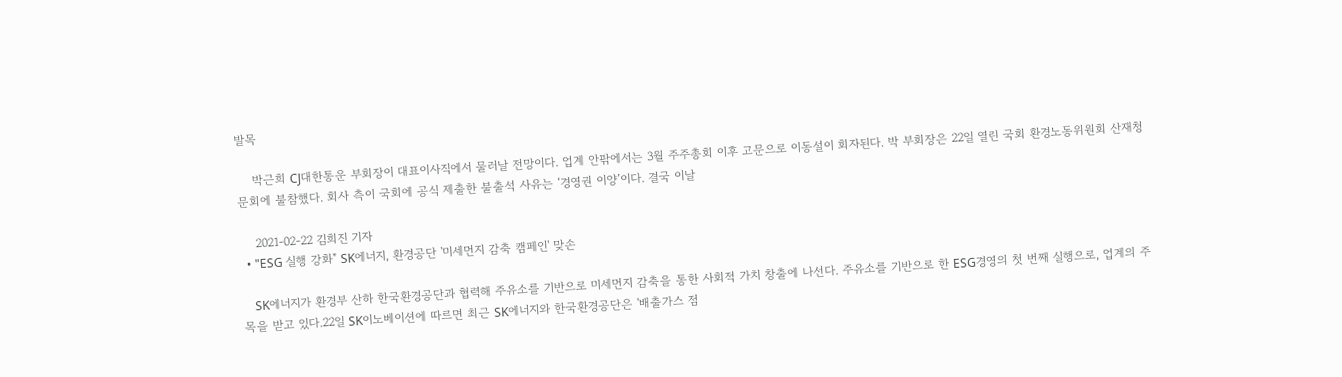발목

    박근희 CJ대한통운 부회장이 대표이사직에서 물러날 전망이다. 업계 안팎에서는 3월 주주총회 이후 고문으로 이동설이 회자된다. 박 부회장은 22일 열린 국회 환경노동위원회 산재청문회에 불참했다. 회사 측이 국회에 공식 제출한 불출석 사유는 ‘경영권 이양’이다. 결국 이날

    2021-02-22 김희진 기자
  • "ESG 실행 강화" SK에너지, 환경공단 '미세먼지 감축 캠페인' 맞손

    SK에너지가 환경부 산하 한국환경공단과 협력해 주유소를 기반으로 미세먼지 감축을 통한 사회적 가치 창출에 나선다. 주유소를 기반으로 한 ESG경영의 첫 번째 실행으로, 업계의 주목을 받고 있다.22일 SK이노베이션에 따르면 최근 SK에너지와 한국환경공단은 '배출가스 점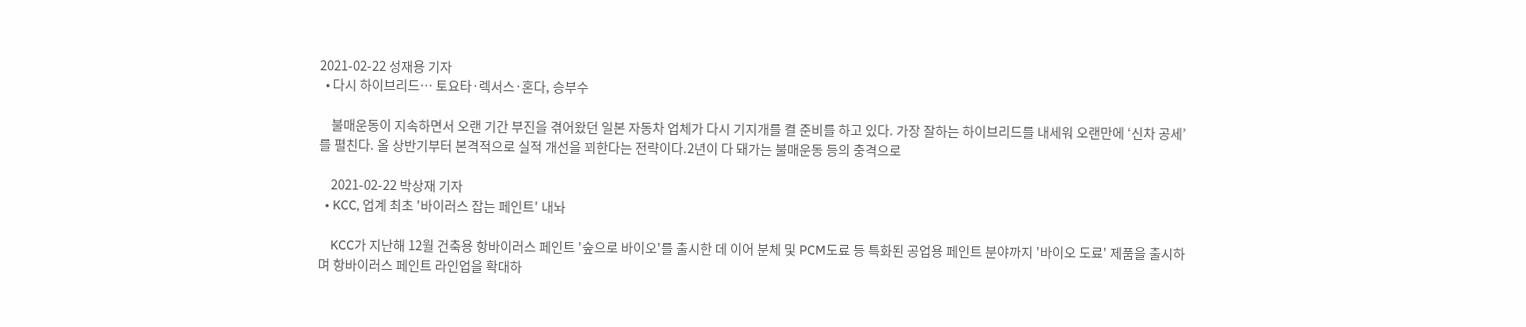2021-02-22 성재용 기자
  • 다시 하이브리드… 토요타·렉서스·혼다, 승부수

    불매운동이 지속하면서 오랜 기간 부진을 겪어왔던 일본 자동차 업체가 다시 기지개를 켤 준비를 하고 있다. 가장 잘하는 하이브리드를 내세워 오랜만에 ‘신차 공세’를 펼친다. 올 상반기부터 본격적으로 실적 개선을 꾀한다는 전략이다.2년이 다 돼가는 불매운동 등의 충격으로

    2021-02-22 박상재 기자
  • KCC, 업계 최초 '바이러스 잡는 페인트' 내놔

    KCC가 지난해 12월 건축용 항바이러스 페인트 '숲으로 바이오'를 출시한 데 이어 분체 및 PCM도료 등 특화된 공업용 페인트 분야까지 '바이오 도료' 제품을 출시하며 항바이러스 페인트 라인업을 확대하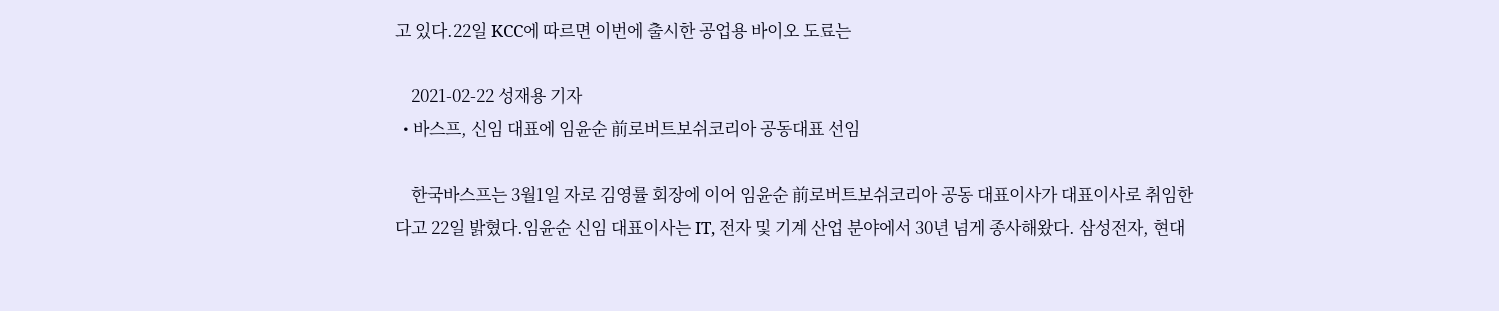고 있다.22일 KCC에 따르면 이번에 출시한 공업용 바이오 도료는

    2021-02-22 성재용 기자
  • 바스프, 신임 대표에 임윤순 前로버트보쉬코리아 공동대표 선임

    한국바스프는 3월1일 자로 김영률 회장에 이어 임윤순 前로버트보쉬코리아 공동 대표이사가 대표이사로 취임한다고 22일 밝혔다.임윤순 신임 대표이사는 IT, 전자 및 기계 산업 분야에서 30년 넘게 종사해왔다. 삼성전자, 현대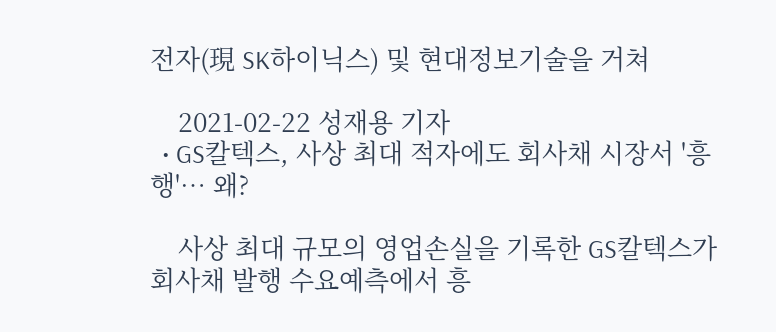전자(現 SK하이닉스) 및 현대정보기술을 거쳐

    2021-02-22 성재용 기자
  • GS칼텍스, 사상 최대 적자에도 회사채 시장서 '흥행'… 왜?

    사상 최대 규모의 영업손실을 기록한 GS칼텍스가 회사채 발행 수요예측에서 흥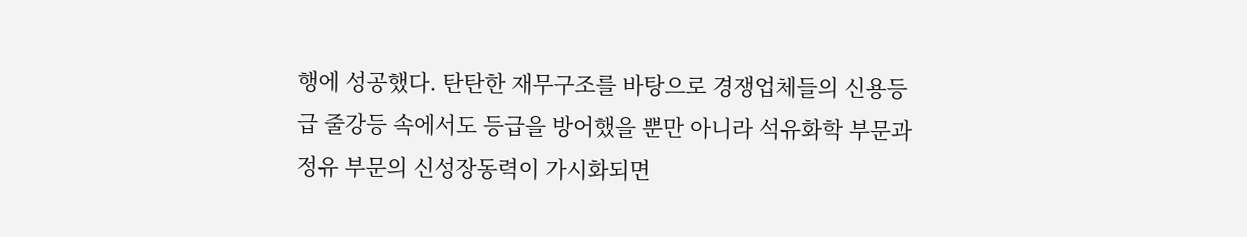행에 성공했다. 탄탄한 재무구조를 바탕으로 경쟁업체들의 신용등급 줄강등 속에서도 등급을 방어했을 뿐만 아니라 석유화학 부문과 정유 부문의 신성장동력이 가시화되면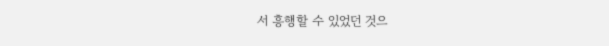서 흥행할 수 있었던 것으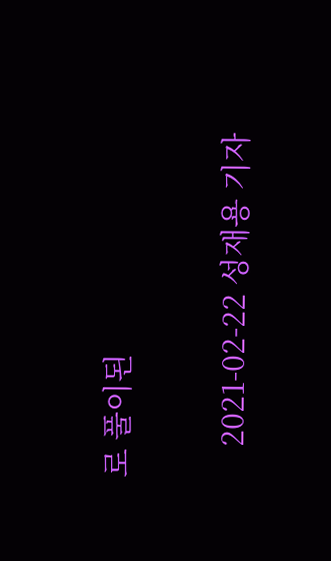로 풀이된

    2021-02-22 성재용 기자